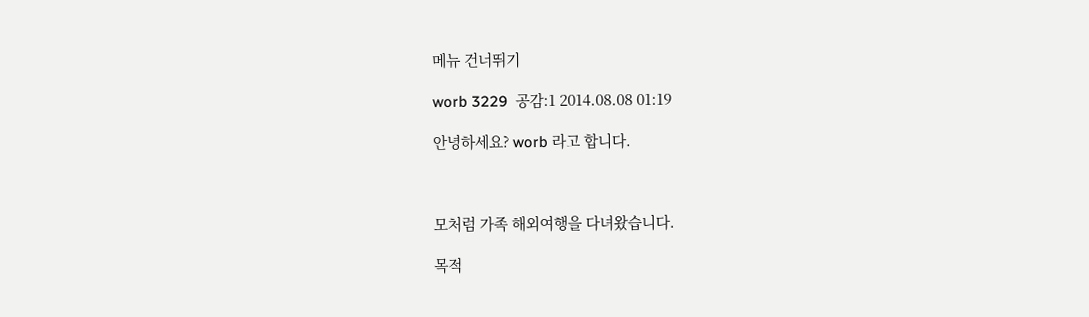메뉴 건너뛰기

worb 3229  공감:1 2014.08.08 01:19

안녕하세요? worb 라고 합니다.



모처럼 가족 해외여행을 다녀왔습니다.

목적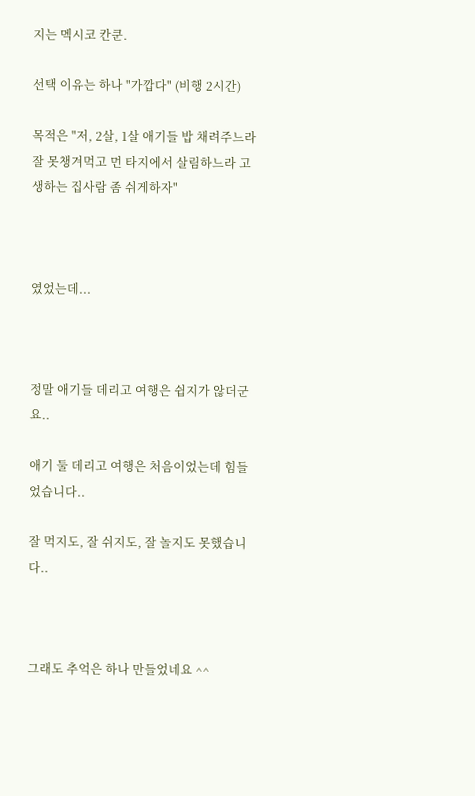지는 멕시코 칸쿤.

선택 이유는 하나 "가깝다" (비행 2시간)

목적은 "저, 2살, 1살 애기들 밥 채려주느라 잘 못챙겨먹고 먼 타지에서 살림하느라 고생하는 집사람 좀 쉬게하자"



였었는데...



정말 애기들 데리고 여행은 쉽지가 않더군요..

애기 둘 데리고 여행은 처음이었는데 힘들었습니다..

잘 먹지도, 잘 쉬지도, 잘 놀지도 못했습니다..



그래도 추억은 하나 만들었네요 ^^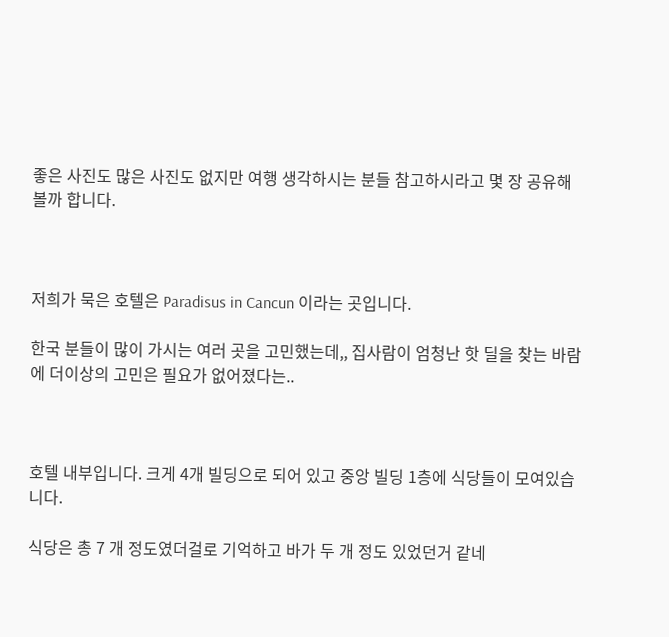좋은 사진도 많은 사진도 없지만 여행 생각하시는 분들 참고하시라고 몇 장 공유해볼까 합니다.



저희가 묵은 호텔은 Paradisus in Cancun 이라는 곳입니다.

한국 분들이 많이 가시는 여러 곳을 고민했는데,, 집사람이 엄청난 핫 딜을 찾는 바람에 더이상의 고민은 필요가 없어졌다는..



호텔 내부입니다. 크게 4개 빌딩으로 되어 있고 중앙 빌딩 1층에 식당들이 모여있습니다.

식당은 총 7 개 정도였더걸로 기억하고 바가 두 개 정도 있었던거 같네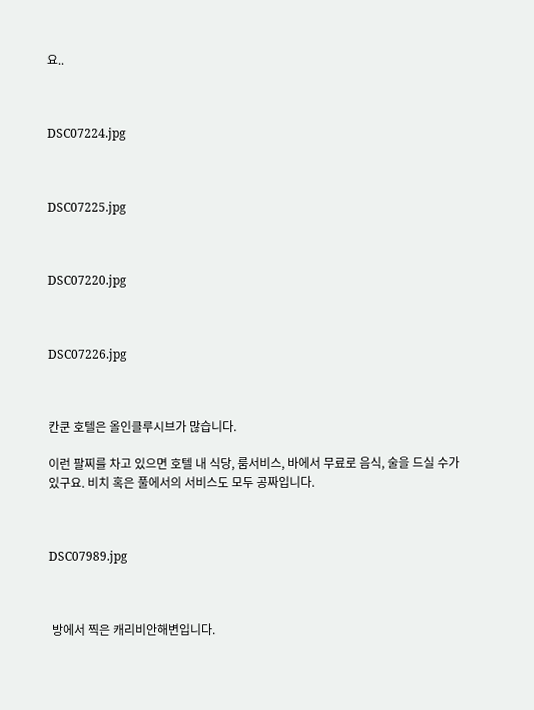요..



DSC07224.jpg



DSC07225.jpg



DSC07220.jpg



DSC07226.jpg



칸쿤 호텔은 올인클루시브가 많습니다.

이런 팔찌를 차고 있으면 호텔 내 식당, 룸서비스, 바에서 무료로 음식, 술을 드실 수가 있구요. 비치 혹은 풀에서의 서비스도 모두 공짜입니다.



DSC07989.jpg



 방에서 찍은 캐리비안해변입니다.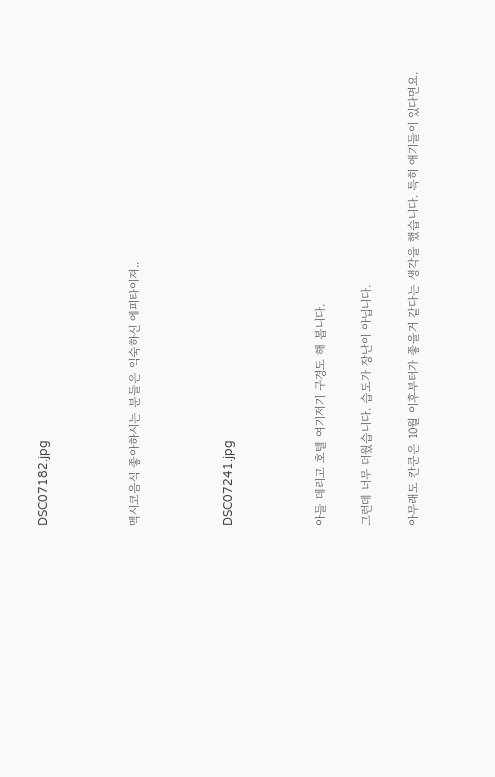DSC07182.jpg



멕시코음식 좋아하시는 분들은 익숙하신 에피타이져..



DSC07241.jpg



아들 데리고 호텔 여기저기 구경도 해 봅니다.

그런데 너무 더웠습니다. 습도가 장난이 아닙니다.

아무래도 칸쿤은 10월 이후부터가 좋을거 같다는 생각을 했습니다. 특히 애기들이 있다면요.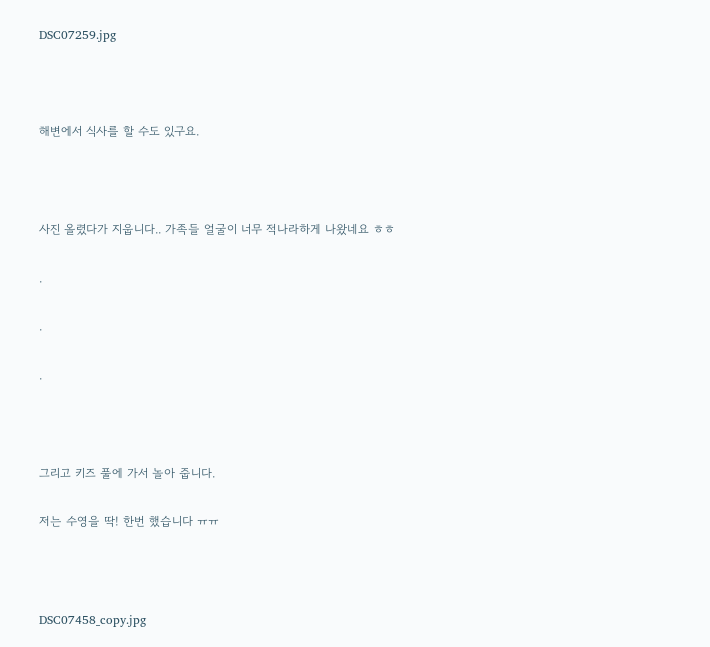DSC07259.jpg



해변에서 식사를 할 수도 있구요.



사진 올렸다가 지웁니다.. 가족들 얼굴이 너무 적나라하게 나왔네요 ㅎㅎ

.

.

.



그리고 키즈 풀에 가서 놀아 줍니다.

저는 수영을 딱! 한번 했습니다 ㅠㅠ



DSC07458_copy.jpg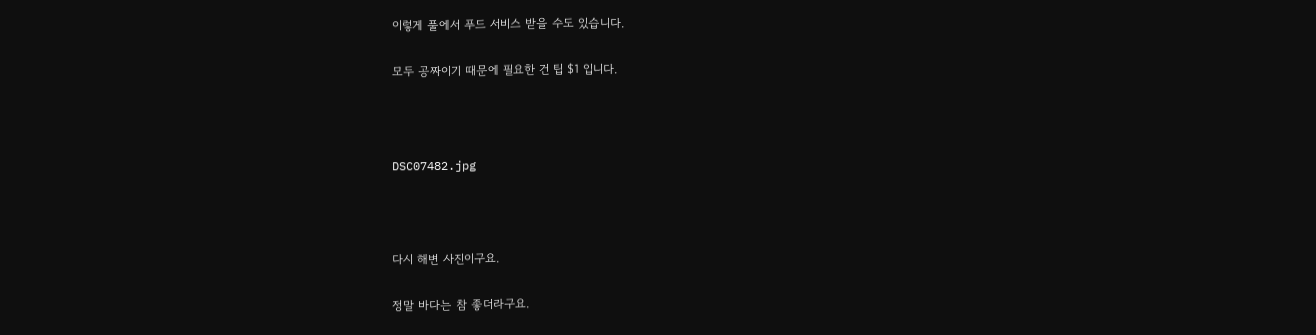이렇게 풀에서 푸드 서비스 받을 수도 있습니다.

모두 공짜이기 때문에 필요한 건 팁 $1 입니다.



DSC07482.jpg



다시 해변 사진이구요.

정말 바다는 참 좋더라구요.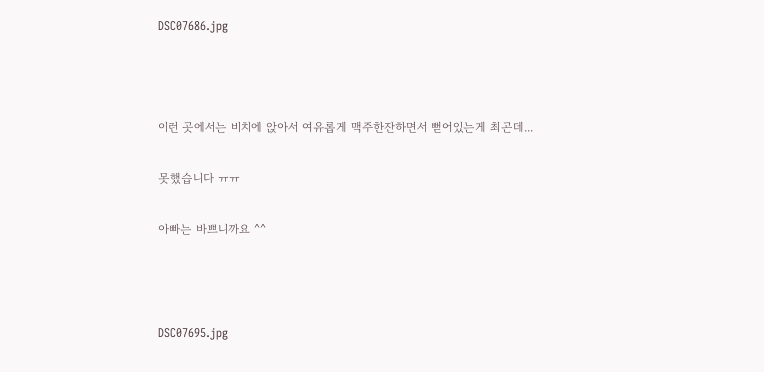DSC07686.jpg



이런 곳에서는 비치에 앉아서 여유롭게 맥주한잔하면서 뻗어있는게 최곤데...

못했습니다 ㅠㅠ

아빠는 바쁘니까요 ^^



DSC07695.jpg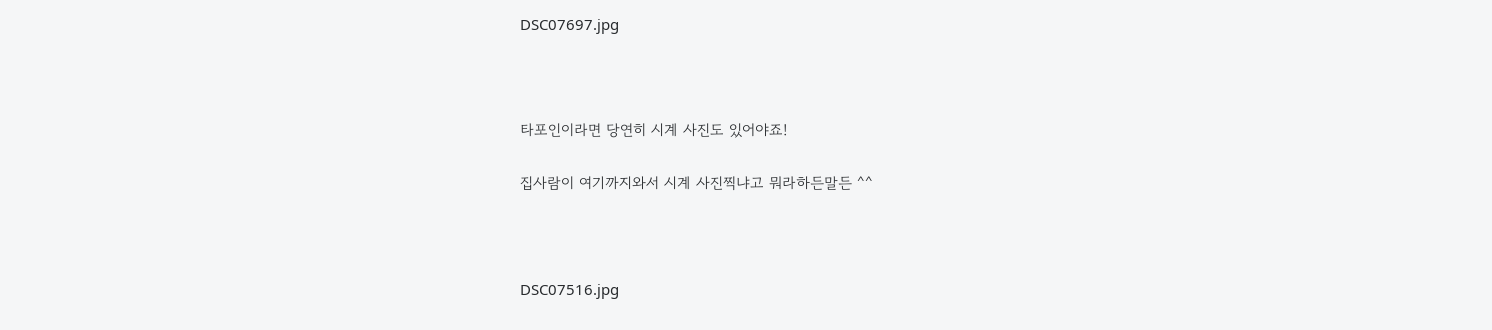DSC07697.jpg



타포인이라면 당연히 시계 사진도 있어야죠!

집사람이 여기까지와서 시계 사진찍냐고 뭐라하든말든 ^^



DSC07516.jpg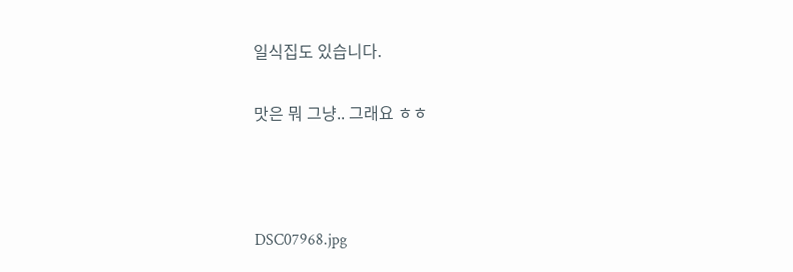일식집도 있습니다.

맛은 뭐 그냥.. 그래요 ㅎㅎ



DSC07968.jpg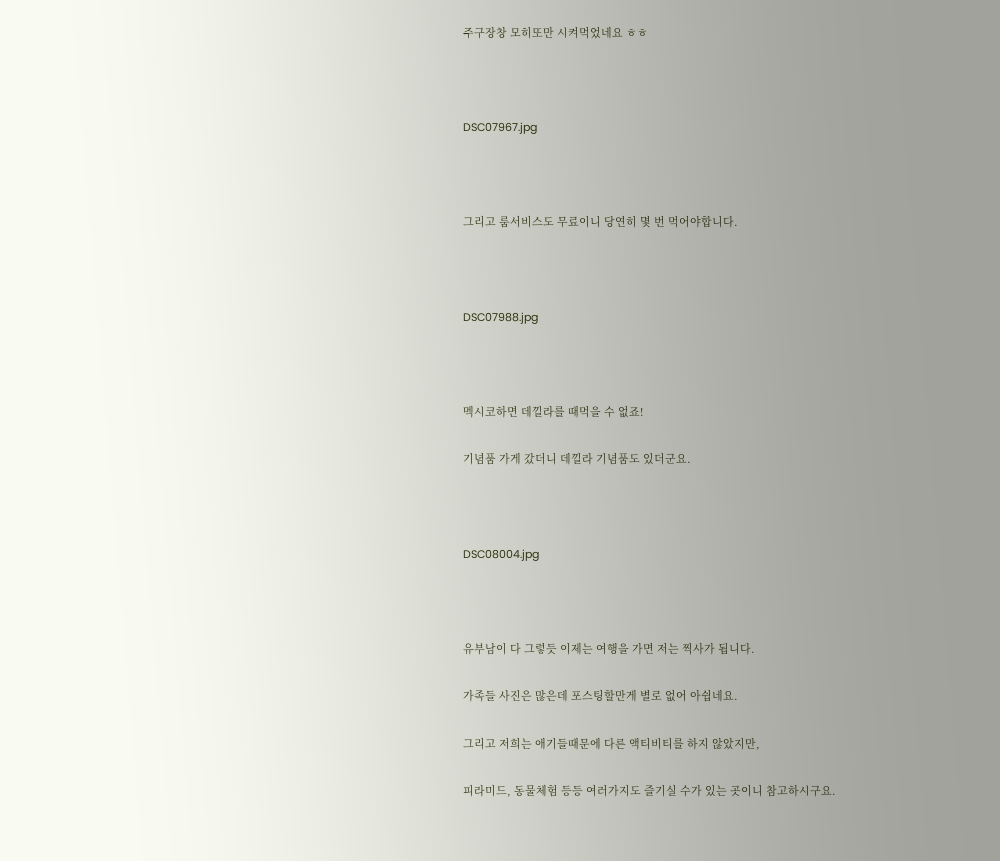주구장창 모히또만 시켜먹었네요 ㅎㅎ



DSC07967.jpg



그리고 룸서비스도 무료이니 당연히 몇 번 먹어야합니다.



DSC07988.jpg



멕시코하면 데낄라를 때먹을 수 없죠!

기념품 가게 갔더니 데낄라 기념품도 있더군요.



DSC08004.jpg



유부남이 다 그렇듯 이제는 여행을 가면 저는 찍사가 됩니다.

가족들 사진은 많은데 포스팅할만게 별로 없어 아쉽네요.

그리고 저희는 애기들때문에 다른 액티비티를 하지 않았지만,

피라미드, 동물체험 등등 여러가지도 즐기실 수가 있는 곳이니 참고하시구요.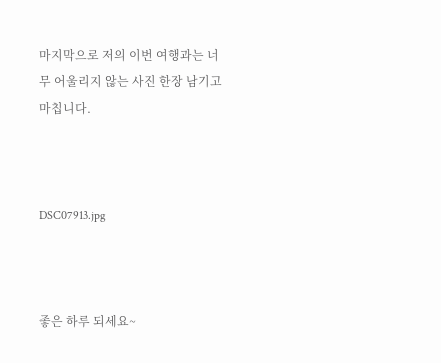마지막으로 저의 이번 여행과는 너무 어울리지 않는 사진 한장 남기고 마칩니다.



DSC07913.jpg



좋은 하루 되세요~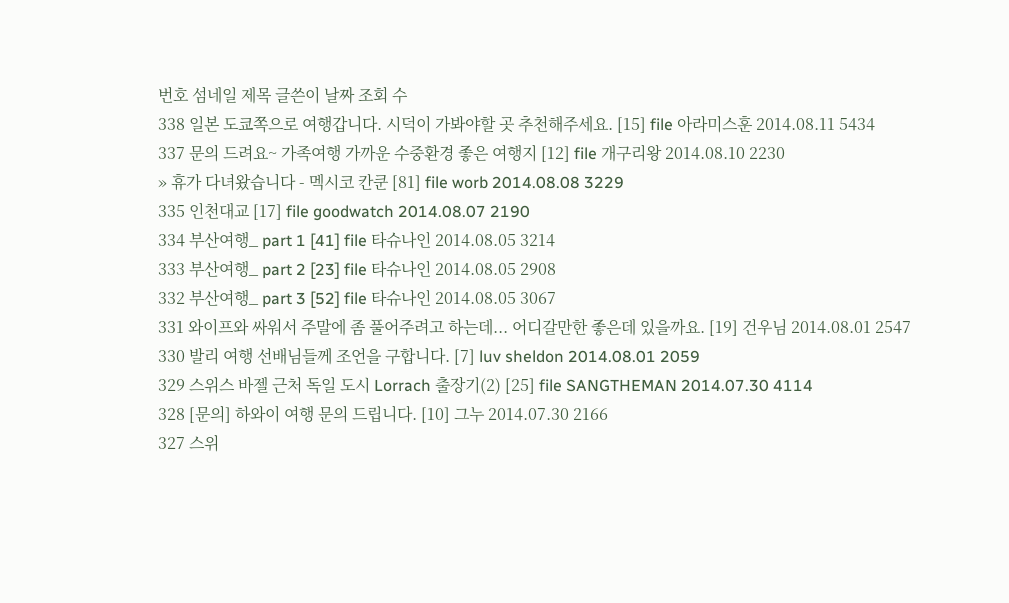번호 섬네일 제목 글쓴이 날짜 조회 수
338 일본 도쿄쪽으로 여행갑니다. 시덕이 가봐야할 곳 추천해주세요. [15] file 아라미스훈 2014.08.11 5434
337 문의 드려요~ 가족여행 가까운 수중환경 좋은 여행지 [12] file 개구리왕 2014.08.10 2230
» 휴가 다녀왔습니다 - 멕시코 칸쿤 [81] file worb 2014.08.08 3229
335 인천대교 [17] file goodwatch 2014.08.07 2190
334 부산여행_ part 1 [41] file 타슈나인 2014.08.05 3214
333 부산여행_ part 2 [23] file 타슈나인 2014.08.05 2908
332 부산여행_ part 3 [52] file 타슈나인 2014.08.05 3067
331 와이프와 싸워서 주말에 좀 풀어주려고 하는데... 어디갈만한 좋은데 있을까요. [19] 건우님 2014.08.01 2547
330 발리 여행 선배님들께 조언을 구합니다. [7] luv sheldon 2014.08.01 2059
329 스위스 바젤 근처 독일 도시 Lorrach 출장기(2) [25] file SANGTHEMAN 2014.07.30 4114
328 [문의] 하와이 여행 문의 드립니다. [10] 그누 2014.07.30 2166
327 스위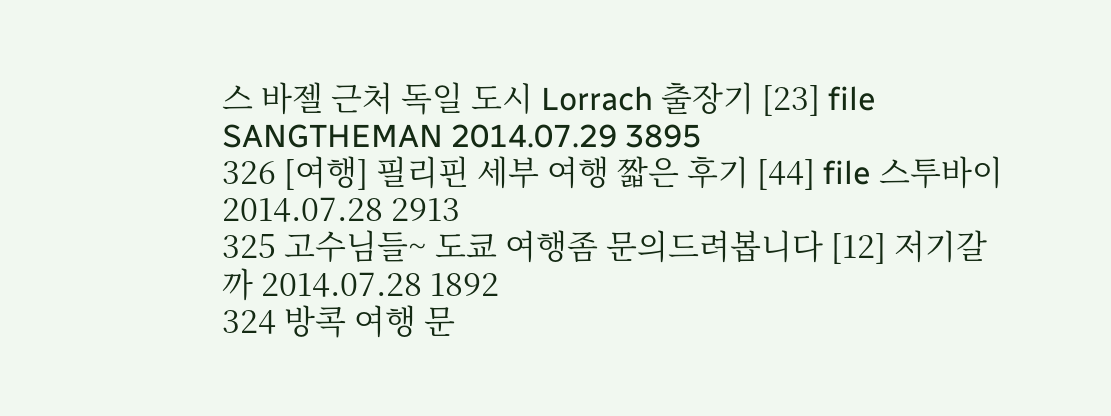스 바젤 근처 독일 도시 Lorrach 출장기 [23] file SANGTHEMAN 2014.07.29 3895
326 [여행] 필리핀 세부 여행 짧은 후기 [44] file 스투바이 2014.07.28 2913
325 고수님들~ 도쿄 여행좀 문의드려봅니다 [12] 저기갈까 2014.07.28 1892
324 방콕 여행 문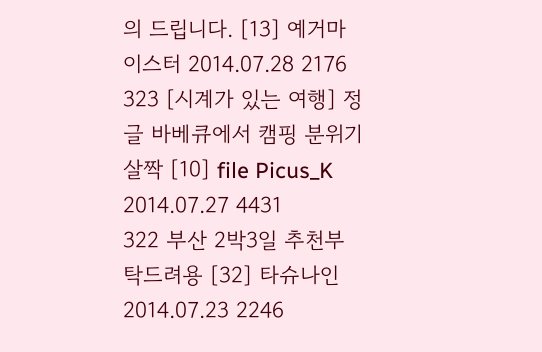의 드립니다. [13] 예거마이스터 2014.07.28 2176
323 [시계가 있는 여행] 정글 바베큐에서 캠핑 분위기 살짝 [10] file Picus_K 2014.07.27 4431
322 부산 2박3일 추천부탁드려용 [32] 타슈나인 2014.07.23 2246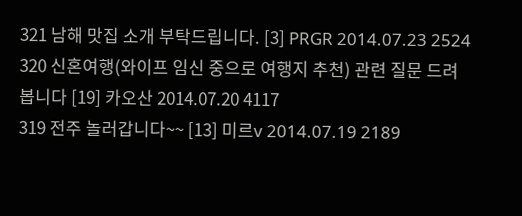321 남해 맛집 소개 부탁드립니다. [3] PRGR 2014.07.23 2524
320 신혼여행(와이프 임신 중으로 여행지 추천) 관련 질문 드려봅니다 [19] 카오산 2014.07.20 4117
319 전주 놀러갑니다~~ [13] 미르v 2014.07.19 2189